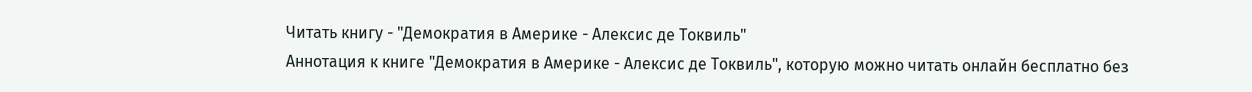Читать книгу - "Демократия в Америке - Алексис де Токвиль"
Аннотация к книге "Демократия в Америке - Алексис де Токвиль", которую можно читать онлайн бесплатно без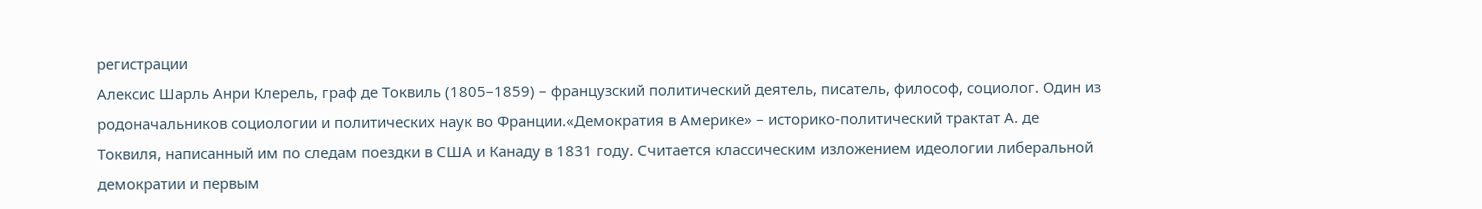регистрации
Алексис Шарль Анри Клерель, граф де Токвиль (1805–1859) – французский политический деятель, писатель, философ, социолог. Один из родоначальников социологии и политических наук во Франции.«Демократия в Америке» – историко-политический трактат А. де Токвиля, написанный им по следам поездки в США и Канаду в 1831 году. Считается классическим изложением идеологии либеральной демократии и первым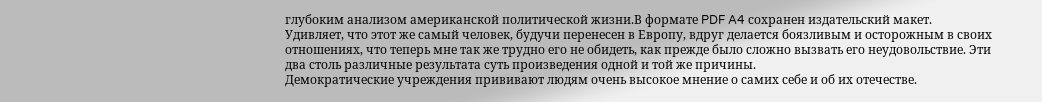глубоким анализом американской политической жизни.В формате PDF A4 сохранен издательский макет.
Удивляет, что этот же самый человек, будучи перенесен в Европу, вдруг делается боязливым и осторожным в своих отношениях, что теперь мне так же трудно его не обидеть, как прежде было сложно вызвать его неудовольствие. Эти два столь различные результата суть произведения одной и той же причины.
Демократические учреждения прививают людям очень высокое мнение о самих себе и об их отечестве.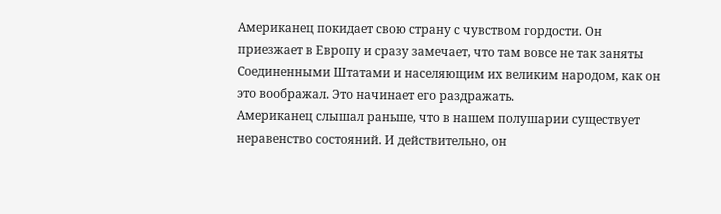Американец покидает свою страну с чувством гордости. Он приезжает в Европу и сразу замечает, что там вовсе не так заняты Соединенными Штатами и населяющим их великим народом, как он это воображал. Это начинает его раздражать.
Американец слышал раньше, что в нашем полушарии существует неравенство состояний. И действительно, он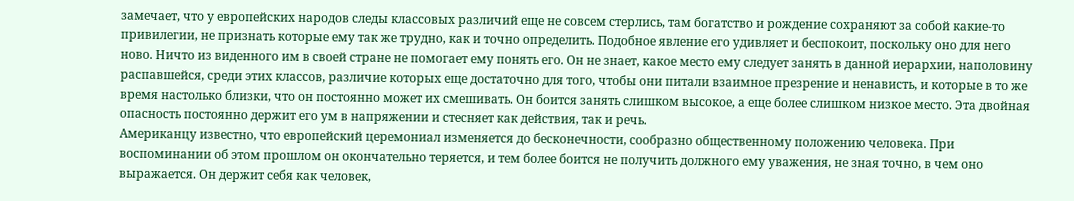замечает, что у европейских народов следы классовых различий еще не совсем стерлись, там богатство и рождение сохраняют за собой какие-то привилегии, не признать которые ему так же трудно, как и точно определить. Подобное явление его удивляет и беспокоит, поскольку оно для него ново. Ничто из виденного им в своей стране не помогает ему понять его. Он не знает, какое место ему следует занять в данной иерархии, наполовину распавшейся, среди этих классов, различие которых еще достаточно для того, чтобы они питали взаимное презрение и ненависть, и которые в то же время настолько близки, что он постоянно может их смешивать. Он боится занять слишком высокое, а еще более слишком низкое место. Эта двойная опасность постоянно держит его ум в напряжении и стесняет как действия, так и речь.
Американцу известно, что европейский церемониал изменяется до бесконечности, сообразно общественному положению человека. При воспоминании об этом прошлом он окончательно теряется, и тем более боится не получить должного ему уважения, не зная точно, в чем оно выражается. Он держит себя как человек,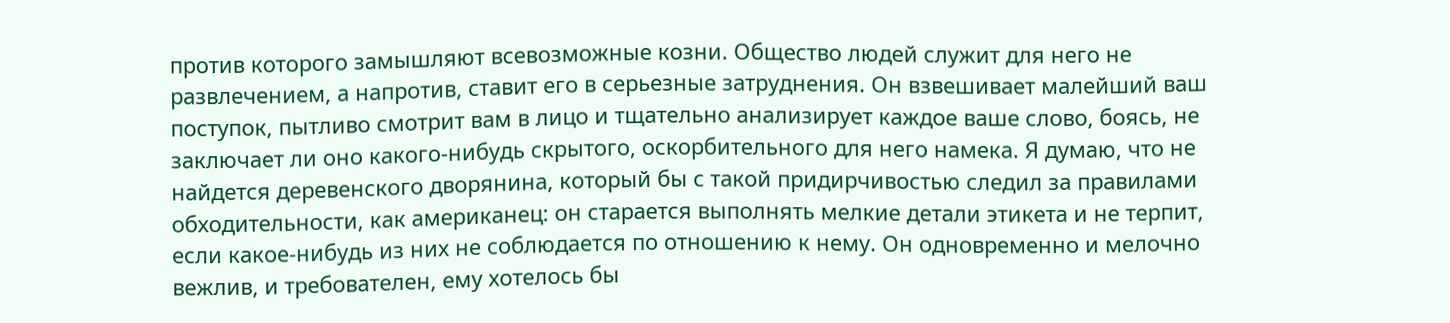против которого замышляют всевозможные козни. Общество людей служит для него не развлечением, а напротив, ставит его в серьезные затруднения. Он взвешивает малейший ваш поступок, пытливо смотрит вам в лицо и тщательно анализирует каждое ваше слово, боясь, не заключает ли оно какого-нибудь скрытого, оскорбительного для него намека. Я думаю, что не найдется деревенского дворянина, который бы с такой придирчивостью следил за правилами обходительности, как американец: он старается выполнять мелкие детали этикета и не терпит, если какое-нибудь из них не соблюдается по отношению к нему. Он одновременно и мелочно вежлив, и требователен, ему хотелось бы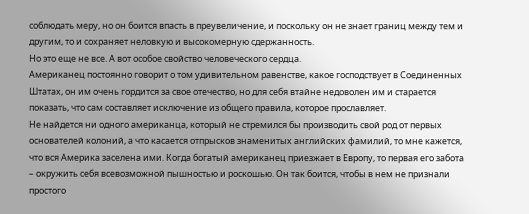соблюдать меру, но он боится впасть в преувеличение, и поскольку он не знает границ между тем и другим, то и сохраняет неловкую и высокомерную сдержанность.
Но это еще не все. А вот особое свойство человеческого сердца.
Американец постоянно говорит о том удивительном равенстве, какое господствует в Соединенных Штатах, он им очень гордится за свое отечество, но для себя втайне недоволен им и старается показать, что сам составляет исключение из общего правила, которое прославляет.
Не найдется ни одного американца, который не стремился бы производить свой род от первых основателей колоний, а что касается отпрысков знаменитых английских фамилий, то мне кажется, что вся Америка заселена ими. Когда богатый американец приезжает в Европу, то первая его забота – окружить себя всевозможной пышностью и роскошью. Он так боится, чтобы в нем не признали простого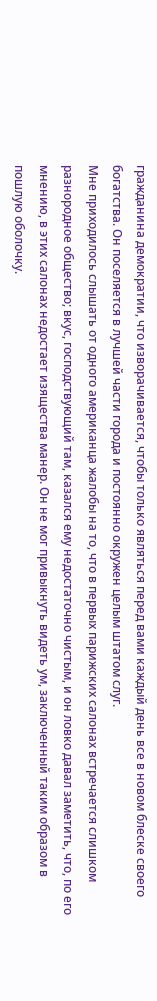гражданина демократии, что изворачивается, чтобы только являться перед вами каждый день все в новом блеске своего богатства. Он поселяется в лучшей части города и постоянно окружен целым штатом слуг.
Мне приходилось слышать от одного американца жалобы на то, что в первых парижских салонах встречается слишком разнородное общество; вкус, господствующий там, казался ему недостаточно чистым, и он ловко давал заметить, что, по его мнению, в этих салонах недостает изящества манер. Он не мог привыкнуть видеть ум, заключенный таким образом в пошлую оболочку.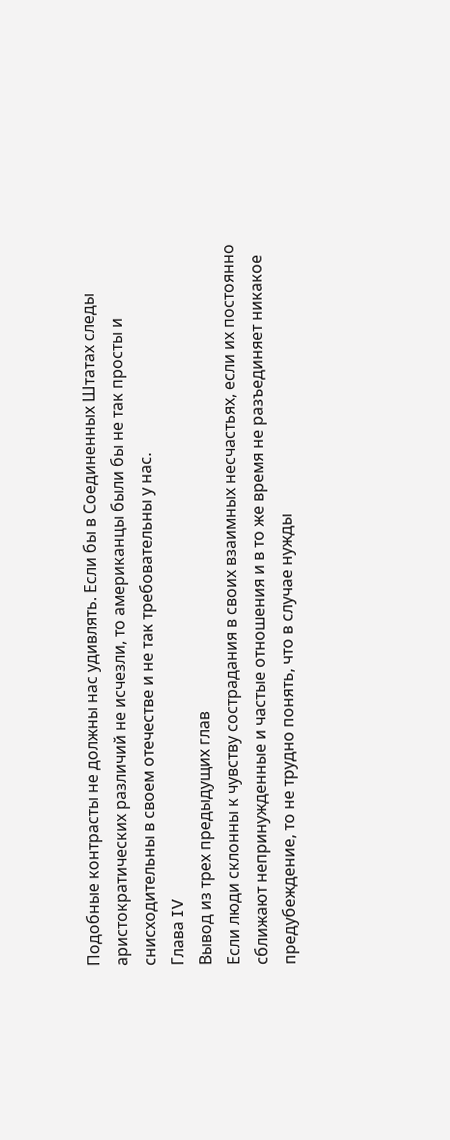Подобные контрасты не должны нас удивлять. Если бы в Соединенных Штатах следы аристократических различий не исчезли, то американцы были бы не так просты и снисходительны в своем отечестве и не так требовательны у нас.
Глава IV
Вывод из трех предыдущих глав
Если люди склонны к чувству сострадания в своих взаимных несчастьях, если их постоянно сближают непринужденные и частые отношения и в то же время не разъединяет никакое предубеждение, то не трудно понять, что в случае нужды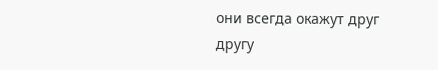они всегда окажут друг другу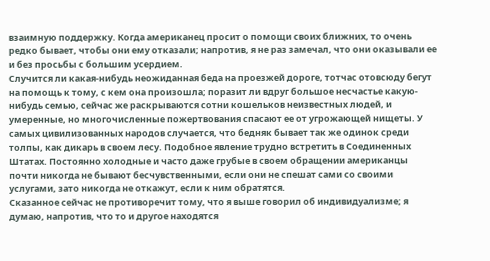взаимную поддержку. Когда американец просит о помощи своих ближних, то очень редко бывает, чтобы они ему отказали; напротив, я не раз замечал, что они оказывали ее и без просьбы с большим усердием.
Случится ли какая-нибудь неожиданная беда на проезжей дороге, тотчас отовсюду бегут на помощь к тому, с кем она произошла; поразит ли вдруг большое несчастье какую-нибудь семью, сейчас же раскрываются сотни кошельков неизвестных людей, и умеренные, но многочисленные пожертвования спасают ее от угрожающей нищеты. У самых цивилизованных народов случается, что бедняк бывает так же одинок среди толпы, как дикарь в своем лесу. Подобное явление трудно встретить в Соединенных Штатах. Постоянно холодные и часто даже грубые в своем обращении американцы почти никогда не бывают бесчувственными, если они не спешат сами со своими услугами, зато никогда не откажут, если к ним обратятся.
Сказанное сейчас не противоречит тому, что я выше говорил об индивидуализме; я думаю, напротив, что то и другое находятся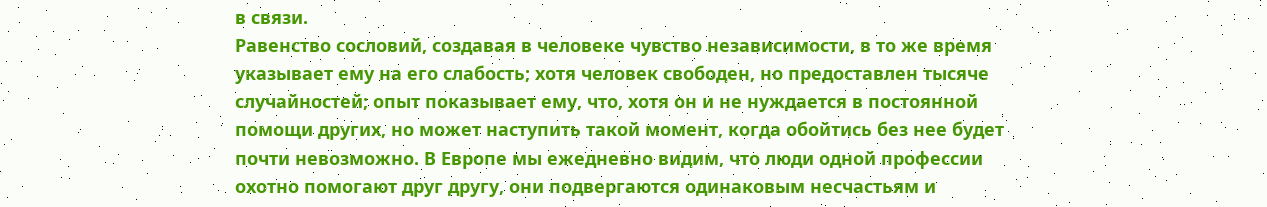в связи.
Равенство сословий, создавая в человеке чувство независимости, в то же время указывает ему на его слабость; хотя человек свободен, но предоставлен тысяче случайностей; опыт показывает ему, что, хотя он и не нуждается в постоянной помощи других, но может наступить такой момент, когда обойтись без нее будет почти невозможно. В Европе мы ежедневно видим, что люди одной профессии охотно помогают друг другу, они подвергаются одинаковым несчастьям и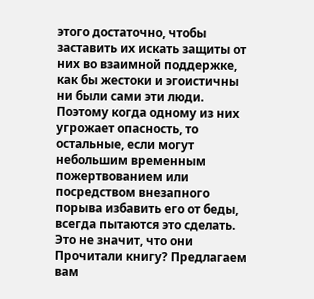этого достаточно, чтобы заставить их искать защиты от них во взаимной поддержке, как бы жестоки и эгоистичны ни были сами эти люди. Поэтому когда одному из них угрожает опасность, то остальные, если могут небольшим временным пожертвованием или посредством внезапного порыва избавить его от беды, всегда пытаются это сделать. Это не значит, что они
Прочитали книгу? Предлагаем вам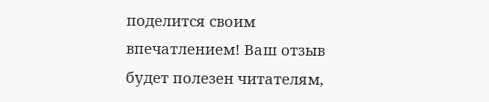поделится своим впечатлением! Ваш отзыв будет полезен читателям,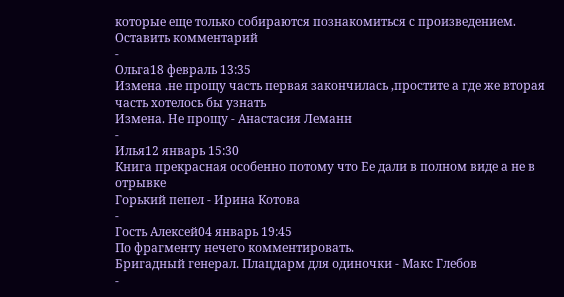которые еще только собираются познакомиться с произведением.
Оставить комментарий
-
Ольга18 февраль 13:35
Измена .не прощу часть первая закончилась ,простите а где же вторая часть хотелось бы узнать
Измена. Не прощу - Анастасия Леманн
-
Илья12 январь 15:30
Книга прекрасная особенно потому что Ее дали в полном виде а не в отрывке
Горький пепел - Ирина Котова
-
Гость Алексей04 январь 19:45
По фрагменту нечего комментировать.
Бригадный генерал. Плацдарм для одиночки - Макс Глебов
-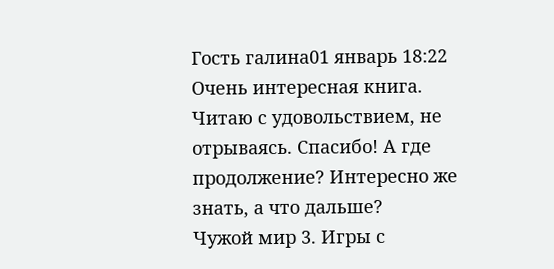Гость галина01 январь 18:22
Очень интересная книга. Читаю с удовольствием, не отрываясь. Спасибо! А где продолжение? Интересно же знать, а что дальше?
Чужой мир 3. Игры с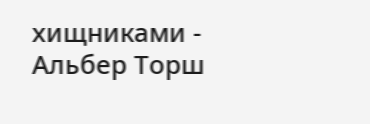хищниками - Альбер Торш